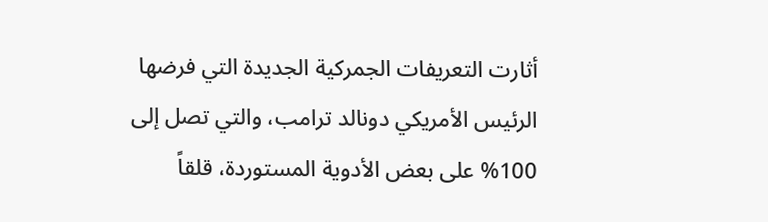أثارت التعريفات الجمركية الجديدة التي فرضها الرئيس الأمريكي دونالد ترامب، والتي تصل إلى 100% على بعض الأدوية المستوردة، قلقاً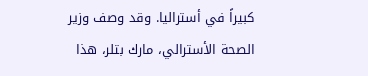كبيراً في أستراليا. وقد وصف وزير الصحة الأسترالي، مارك بتلر، هذا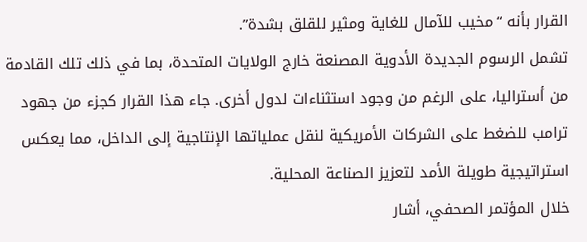القرار بأنه “مخيب للآمال للغاية ومثير للقلق بشدة”.
تشمل الرسوم الجديدة الأدوية المصنعة خارج الولايات المتحدة، بما في ذلك تلك القادمة من أستراليا، على الرغم من وجود استثناءات لدول أخرى. جاء هذا القرار كجزء من جهود ترامب للضغط على الشركات الأمريكية لنقل عملياتها الإنتاجية إلى الداخل، مما يعكس استراتيجية طويلة الأمد لتعزيز الصناعة المحلية.
خلال المؤتمر الصحفي، أشار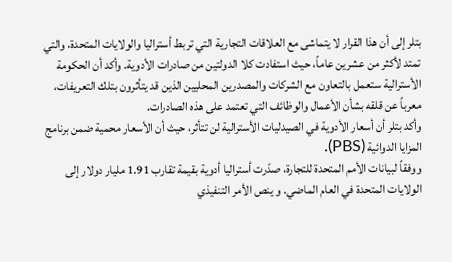بتلر إلى أن هذا القرار لا يتماشى مع العلاقات التجارية التي تربط أستراليا والولايات المتحدة، والتي تمتد لأكثر من عشرين عاماً، حيث استفادت كلا الدولتين من صادرات الأدوية. وأكد أن الحكومة الأسترالية ستعمل بالتعاون مع الشركات والمصدرين المحليين الذين قد يتأثرون بتلك التعريفات، معرباً عن قلقه بشأن الأعمال والوظائف التي تعتمد على هذه الصادرات.
وأكد بتلر أن أسعار الأدوية في الصيدليات الأسترالية لن تتأثر، حيث أن الأسعار محمية ضمن برنامج المزايا الدوائية (PBS).
ووفقاً لبيانات الأمم المتحدة للتجارة، صدّرت أستراليا أدوية بقيمة تقارب 1.91 مليار دولار إلى الولايات المتحدة في العام الماضي. و ينص الأمر التنفيذي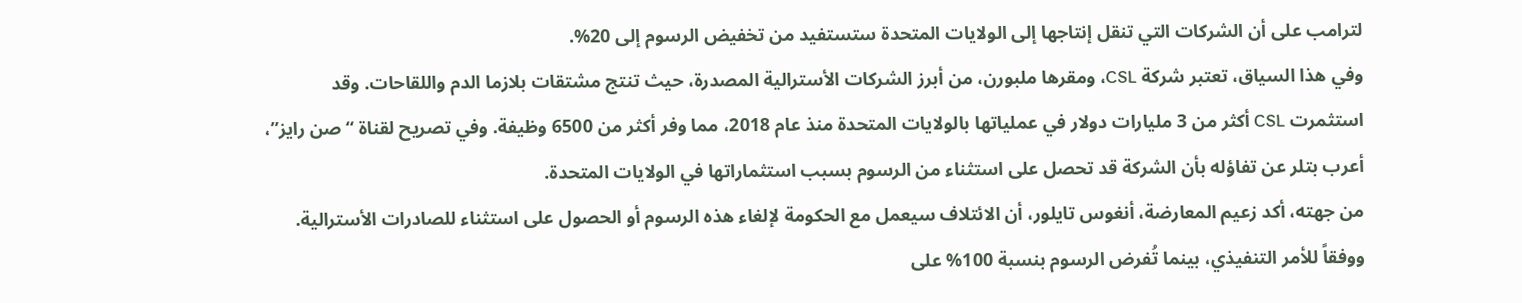لترامب على أن الشركات التي تنقل إنتاجها إلى الولايات المتحدة ستستفيد من تخفيض الرسوم إلى 20%.
وفي هذا السياق، تعتبر شركة CSL، ومقرها ملبورن، من أبرز الشركات الأسترالية المصدرة، حيث تنتج مشتقات بلازما الدم واللقاحات. وقد استثمرت CSL أكثر من 3 مليارات دولار في عملياتها بالولايات المتحدة منذ عام 2018، مما وفر أكثر من 6500 وظيفة. وفي تصريح لقناة “صن رايز”، أعرب بتلر عن تفاؤله بأن الشركة قد تحصل على استثناء من الرسوم بسبب استثماراتها في الولايات المتحدة.
من جهته، أكد زعيم المعارضة، أنغوس تايلور، أن الائتلاف سيعمل مع الحكومة لإلغاء هذه الرسوم أو الحصول على استثناء للصادرات الأسترالية. ووفقاً للأمر التنفيذي، بينما تُفرض الرسوم بنسبة 100% على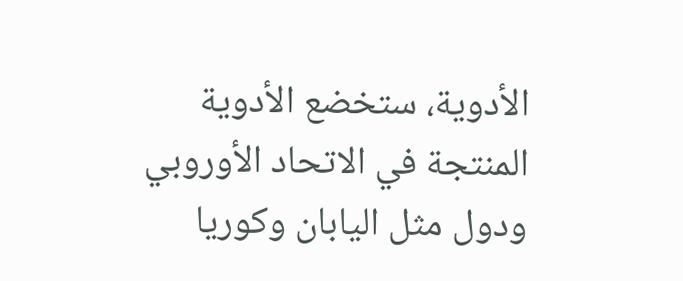الأدوية، ستخضع الأدوية المنتجة في الاتحاد الأوروبي ودول مثل اليابان وكوريا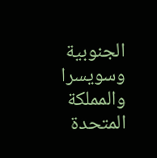الجنوبية وسويسرا والمملكة المتحدة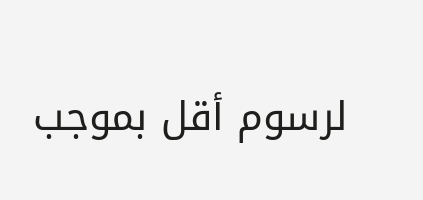لرسوم أقل بموجب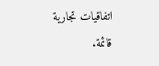اتفاقيات تجارية قائمة.